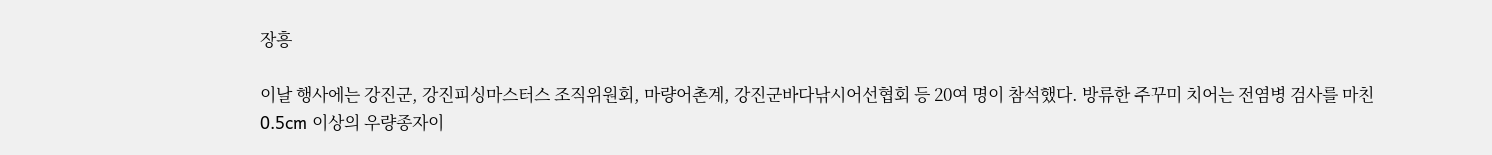장흥

이날 행사에는 강진군, 강진피싱마스터스 조직위원회, 마량어촌계, 강진군바다낚시어선협회 등 20여 명이 참석했다. 방류한 주꾸미 치어는 전염병 검사를 마친 0.5cm 이상의 우량종자이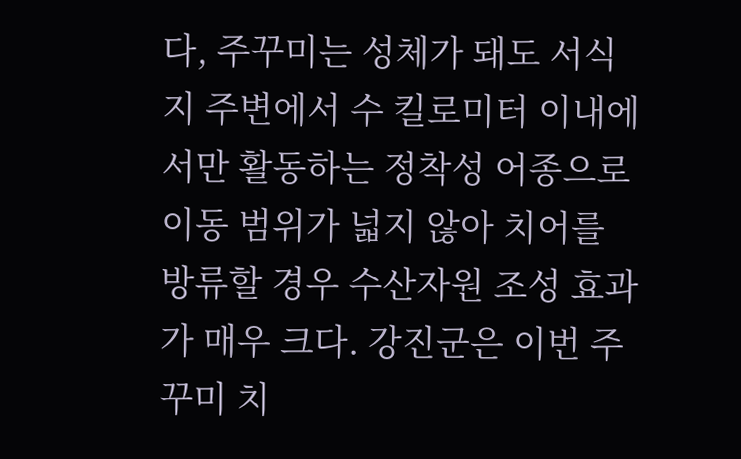다, 주꾸미는 성체가 돼도 서식지 주변에서 수 킬로미터 이내에서만 활동하는 정착성 어종으로 이동 범위가 넓지 않아 치어를 방류할 경우 수산자원 조성 효과가 매우 크다. 강진군은 이번 주꾸미 치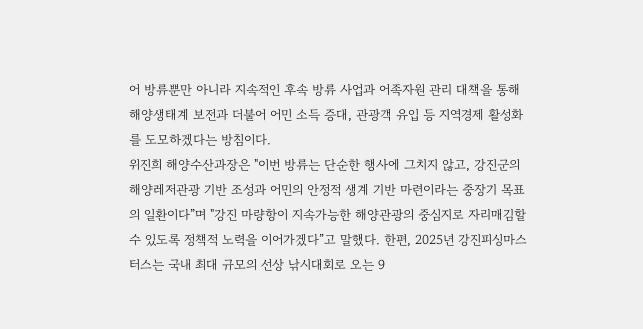어 방류뿐만 아니라 지속적인 후속 방류 사업과 어족자원 관리 대책을 통해 해양생태계 보전과 더불어 어민 소득 증대, 관광객 유입 등 지역경제 활성화를 도모하겠다는 방침이다.
위진희 해양수산과장은 "이번 방류는 단순한 행사에 그치지 않고, 강진군의 해양레저관광 기반 조성과 어민의 안정적 생계 기반 마련이라는 중장기 목표의 일환이다”며 "강진 마량항이 지속가능한 해양관광의 중심지로 자리매김할 수 있도록 정책적 노력을 이어가겠다”고 말했다. 한편, 2025년 강진피싱마스터스는 국내 최대 규모의 선상 낚시대회로 오는 9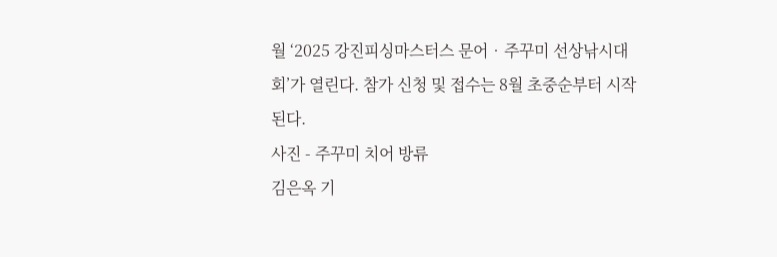월 ‘2025 강진피싱마스터스 문어‧주꾸미 선상낚시대회’가 열린다. 참가 신청 및 접수는 8월 초중순부터 시작된다.
사진 - 주꾸미 치어 방류
김은옥 기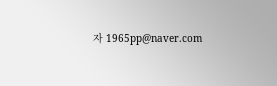자 1965pp@naver.com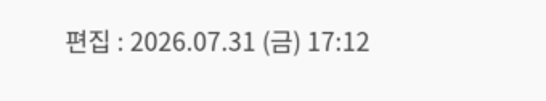편집 : 2026.07.31 (금) 17:12